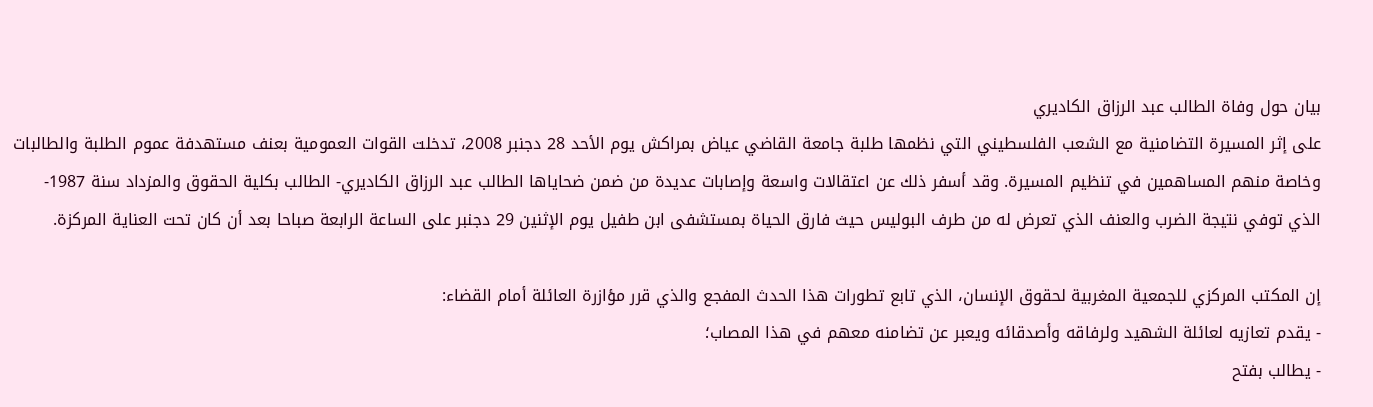بيان حول وفاة الطالب عبد الرزاق الكاديري
على إثر المسيرة التضامنية مع الشعب الفلسطيني التي نظمها طلبة جامعة القاضي عياض بمراكش يوم الأحد 28 دجنبر 2008، تدخلت القوات العمومية بعنف مستهدفة عموم الطلبة والطالبات وخاصة منهم المساهمين في تنظيم المسيرة. وقد أسفر ذلك عن اعتقالات واسعة وإصابات عديدة من ضمن ضحاياها الطالب عبد الرزاق الكاديري- الطالب بكلية الحقوق والمزداد سنة 1987- الذي توفي نتيجة الضرب والعنف الذي تعرض له من طرف البوليس حيث فارق الحياة بمستشفى ابن طفيل يوم الإثنين 29 دجنبر على الساعة الرابعة صباحا بعد أن كان تحت العناية المركزة.

إن المكتب المركزي للجمعية المغربية لحقوق الإنسان، الذي تابع تطورات هذا الحدث المفجع والذي قرر مؤازرة العائلة أمام القضاء:
- يقدم تعازيه لعائلة الشهيد ولرفاقه وأصدقائه ويعبر عن تضامنه معهم في هذا المصاب؛
- يطالب بفتح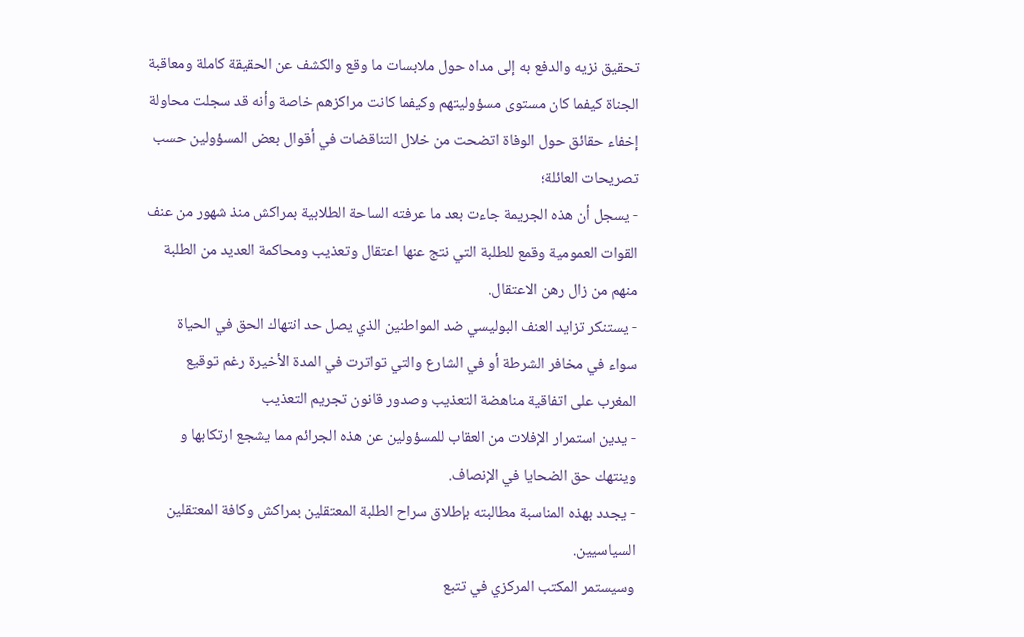تحقيق نزيه والدفع به إلى مداه حول ملابسات ما وقع والكشف عن الحقيقة كاملة ومعاقبة الجناة كيفما كان مستوى مسؤوليتهم وكيفما كانت مراكزهم خاصة وأنه قد سجلت محاولة إخفاء حقائق حول الوفاة اتضحت من خلال التناقضات في أقوال بعض المسؤولين حسب تصريحات العائلة؛
- يسجل أن هذه الجريمة جاءت بعد ما عرفته الساحة الطلابية بمراكش منذ شهور من عنف القوات العمومية وقمع للطلبة التي نتج عنها اعتقال وتعذيب ومحاكمة العديد من الطلبة منهم من زال رهن الاعتقال.
- يستنكر تزايد العنف البوليسي ضد المواطنين الذي يصل حد انتهاك الحق في الحياة سواء في مخافر الشرطة أو في الشارع والتي تواترت في المدة الأخيرة رغم توقيع المغرب على اتفاقية مناهضة التعذيب وصدور قانون تجريم التعذيب
- يدين استمرار الإفلات من العقاب للمسؤولين عن هذه الجرائم مما يشجع ارتكابها و وينتهك حق الضحايا في الإنصاف.
- يجدد بهذه المناسبة مطالبته بإطلاق سراح الطلبة المعتقلين بمراكش وكافة المعتقلين السياسيين.
وسيستمر المكتب المركزي في تتبع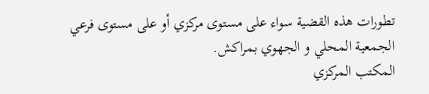تطورات هذه القضية سواء على مستوى مركزي أو على مستوى فرعي الجمعية المحلي و الجهوي بمراكش.
المكتب المركزي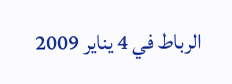الرباط في 4 يناير 2009